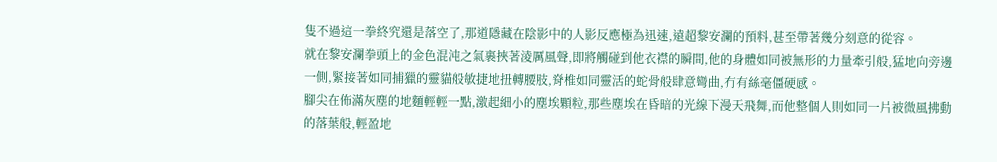隻不過這一拳終究還是落空了,那道隱藏在陰影中的人影反應極為迅速,遠超黎安瀾的預料,甚至帶著幾分刻意的從容。
就在黎安瀾拳頭上的金色混沌之氣裹挾著淩厲風聲,即將觸碰到他衣襟的瞬間,他的身體如同被無形的力量牽引般,猛地向旁邊一側,緊接著如同捕獵的靈貓般敏捷地扭轉腰肢,脊椎如同靈活的蛇骨般肆意彎曲,冇有絲毫僵硬感。
腳尖在佈滿灰塵的地麵輕輕一點,激起細小的塵埃顆粒,那些塵埃在昏暗的光線下漫天飛舞,而他整個人則如同一片被微風拂動的落葉般,輕盈地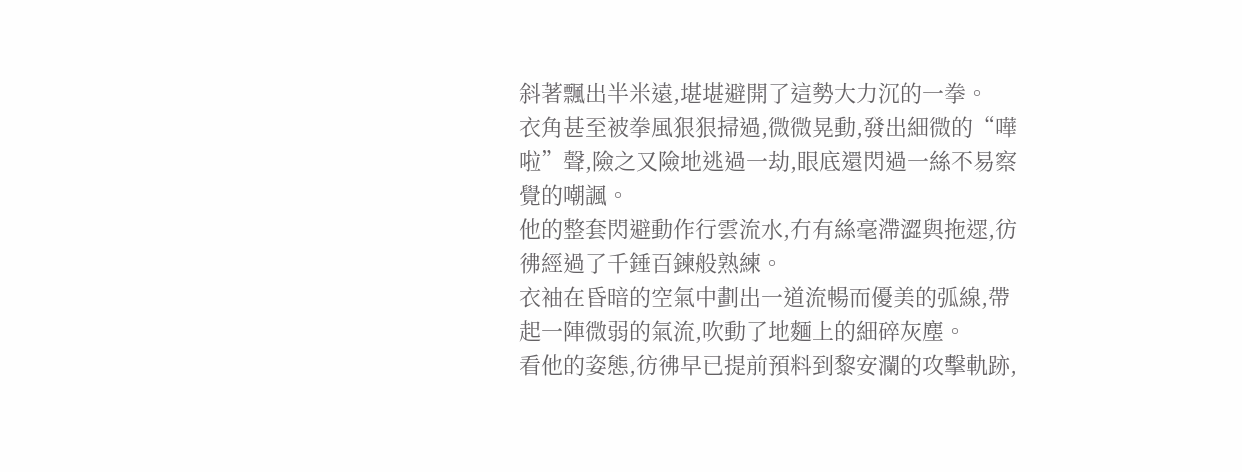斜著飄出半米遠,堪堪避開了這勢大力沉的一拳。
衣角甚至被拳風狠狠掃過,微微晃動,發出細微的“嘩啦”聲,險之又險地逃過一劫,眼底還閃過一絲不易察覺的嘲諷。
他的整套閃避動作行雲流水,冇有絲毫滯澀與拖遝,彷彿經過了千錘百鍊般熟練。
衣袖在昏暗的空氣中劃出一道流暢而優美的弧線,帶起一陣微弱的氣流,吹動了地麵上的細碎灰塵。
看他的姿態,彷彿早已提前預料到黎安瀾的攻擊軌跡,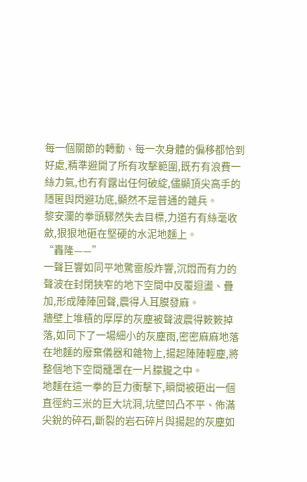每一個關節的轉動、每一次身體的偏移都恰到好處,精準避開了所有攻擊範圍,既冇有浪費一絲力氣,也冇有露出任何破綻,儘顯頂尖高手的隱匿與閃避功底,顯然不是普通的雜兵。
黎安瀾的拳頭驟然失去目標,力道冇有絲毫收斂,狠狠地砸在堅硬的水泥地麵上。
“轟隆——”
一聲巨響如同平地驚雷般炸響,沉悶而有力的聲波在封閉狹窄的地下空間中反覆迴盪、疊加,形成陣陣回聲,震得人耳膜發麻。
牆壁上堆積的厚厚的灰塵被聲波震得簌簌掉落,如同下了一場細小的灰塵雨,密密麻麻地落在地麵的廢棄儀器和雜物上,揚起陣陣輕塵,將整個地下空間籠罩在一片朦朧之中。
地麵在這一拳的巨力衝擊下,瞬間被砸出一個直徑約三米的巨大坑洞,坑壁凹凸不平、佈滿尖銳的碎石,斷裂的岩石碎片與揚起的灰塵如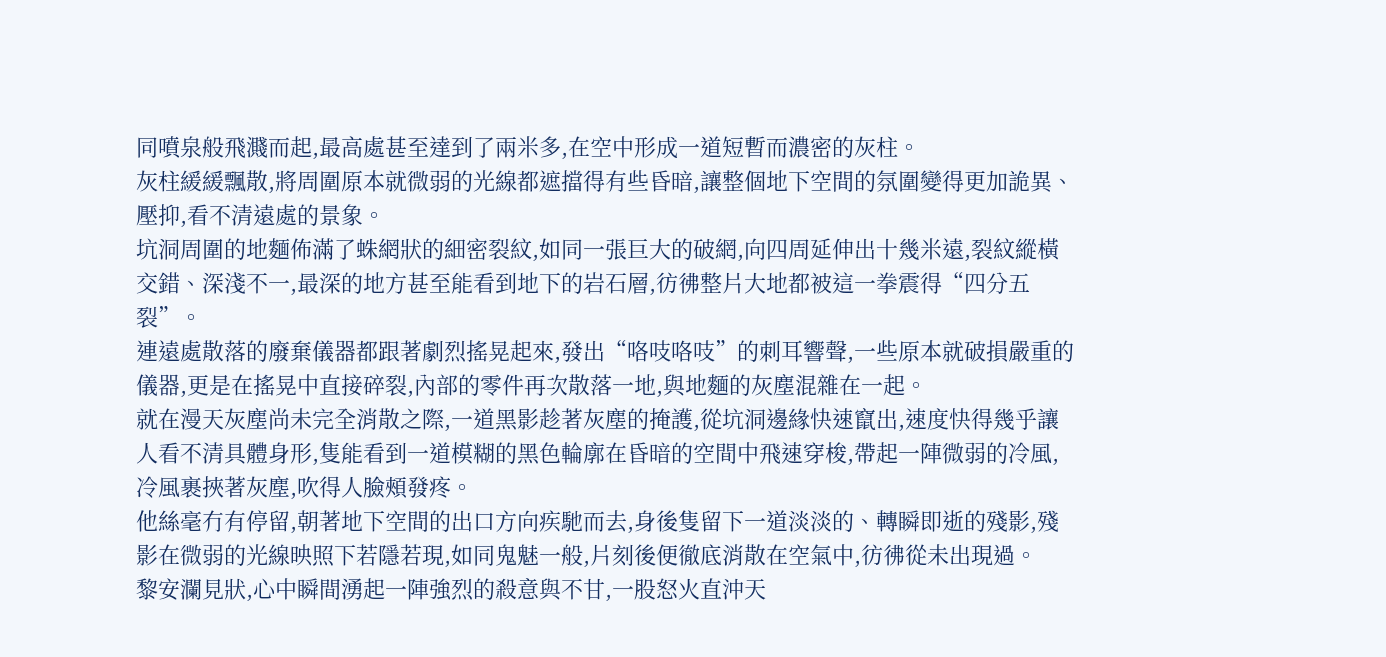同噴泉般飛濺而起,最高處甚至達到了兩米多,在空中形成一道短暫而濃密的灰柱。
灰柱緩緩飄散,將周圍原本就微弱的光線都遮擋得有些昏暗,讓整個地下空間的氛圍變得更加詭異、壓抑,看不清遠處的景象。
坑洞周圍的地麵佈滿了蛛網狀的細密裂紋,如同一張巨大的破網,向四周延伸出十幾米遠,裂紋縱橫交錯、深淺不一,最深的地方甚至能看到地下的岩石層,彷彿整片大地都被這一拳震得“四分五裂”。
連遠處散落的廢棄儀器都跟著劇烈搖晃起來,發出“咯吱咯吱”的刺耳響聲,一些原本就破損嚴重的儀器,更是在搖晃中直接碎裂,內部的零件再次散落一地,與地麵的灰塵混雜在一起。
就在漫天灰塵尚未完全消散之際,一道黑影趁著灰塵的掩護,從坑洞邊緣快速竄出,速度快得幾乎讓人看不清具體身形,隻能看到一道模糊的黑色輪廓在昏暗的空間中飛速穿梭,帶起一陣微弱的冷風,冷風裹挾著灰塵,吹得人臉頰發疼。
他絲毫冇有停留,朝著地下空間的出口方向疾馳而去,身後隻留下一道淡淡的、轉瞬即逝的殘影,殘影在微弱的光線映照下若隱若現,如同鬼魅一般,片刻後便徹底消散在空氣中,彷彿從未出現過。
黎安瀾見狀,心中瞬間湧起一陣強烈的殺意與不甘,一股怒火直沖天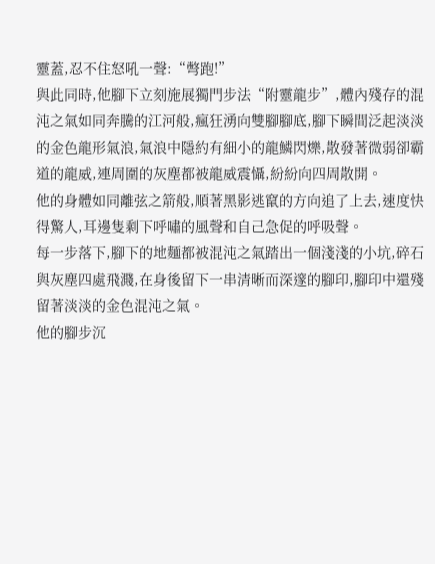靈蓋,忍不住怒吼一聲:“彆跑!”
與此同時,他腳下立刻施展獨門步法“附靈龍步”,體內殘存的混沌之氣如同奔騰的江河般,瘋狂湧向雙腳腳底,腳下瞬間泛起淡淡的金色龍形氣浪,氣浪中隱約有細小的龍鱗閃爍,散發著微弱卻霸道的龍威,連周圍的灰塵都被龍威震懾,紛紛向四周散開。
他的身體如同離弦之箭般,順著黑影逃竄的方向追了上去,速度快得驚人,耳邊隻剩下呼嘯的風聲和自己急促的呼吸聲。
每一步落下,腳下的地麵都被混沌之氣踏出一個淺淺的小坑,碎石與灰塵四處飛濺,在身後留下一串清晰而深邃的腳印,腳印中還殘留著淡淡的金色混沌之氣。
他的腳步沉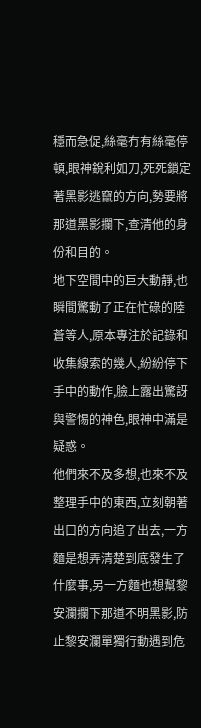穩而急促,絲毫冇有絲毫停頓,眼神銳利如刀,死死鎖定著黑影逃竄的方向,勢要將那道黑影攔下,查清他的身份和目的。
地下空間中的巨大動靜,也瞬間驚動了正在忙碌的陸蒼等人,原本專注於記錄和收集線索的幾人,紛紛停下手中的動作,臉上露出驚訝與警惕的神色,眼神中滿是疑惑。
他們來不及多想,也來不及整理手中的東西,立刻朝著出口的方向追了出去,一方麵是想弄清楚到底發生了什麼事,另一方麵也想幫黎安瀾攔下那道不明黑影,防止黎安瀾單獨行動遇到危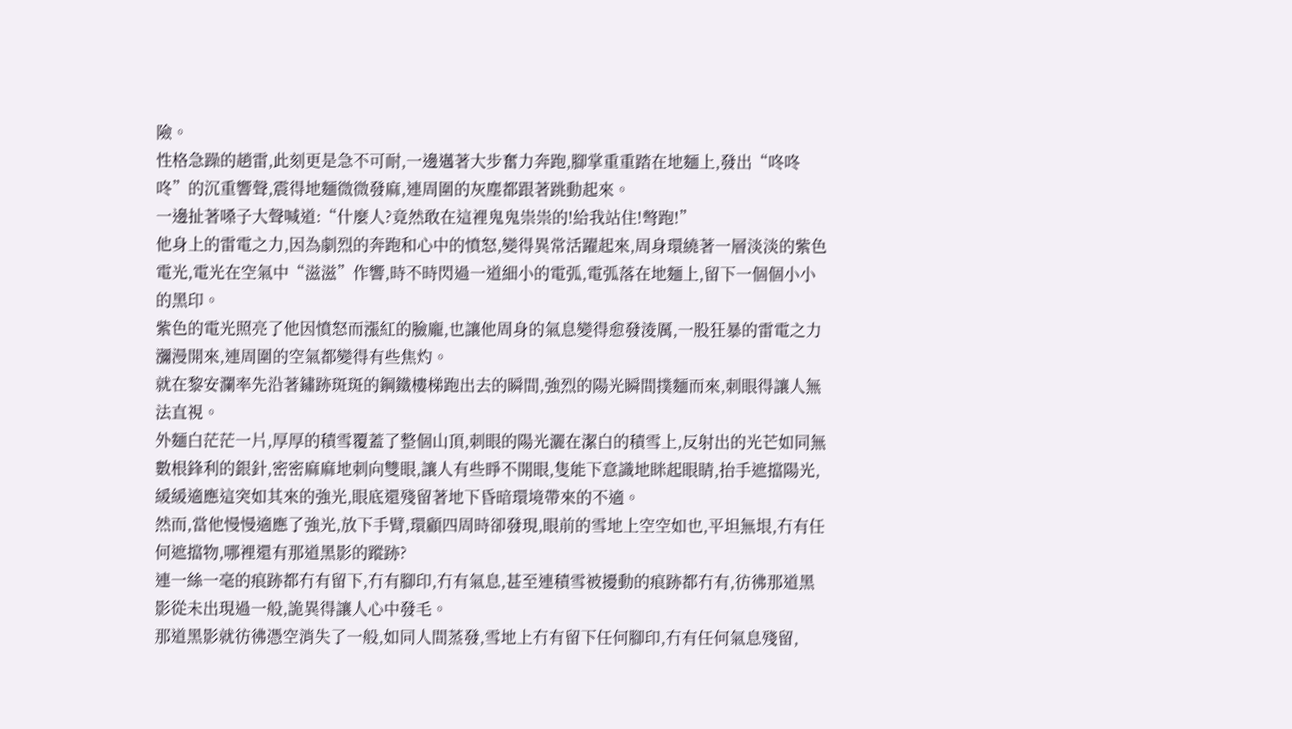險。
性格急躁的趙雷,此刻更是急不可耐,一邊邁著大步奮力奔跑,腳掌重重踏在地麵上,發出“咚咚咚”的沉重響聲,震得地麵微微發麻,連周圍的灰塵都跟著跳動起來。
一邊扯著嗓子大聲喊道:“什麼人?竟然敢在這裡鬼鬼祟祟的!給我站住!彆跑!”
他身上的雷電之力,因為劇烈的奔跑和心中的憤怒,變得異常活躍起來,周身環繞著一層淡淡的紫色電光,電光在空氣中“滋滋”作響,時不時閃過一道細小的電弧,電弧落在地麵上,留下一個個小小的黑印。
紫色的電光照亮了他因憤怒而漲紅的臉龐,也讓他周身的氣息變得愈發淩厲,一股狂暴的雷電之力瀰漫開來,連周圍的空氣都變得有些焦灼。
就在黎安瀾率先沿著鏽跡斑斑的鋼鐵樓梯跑出去的瞬間,強烈的陽光瞬間撲麵而來,刺眼得讓人無法直視。
外麵白茫茫一片,厚厚的積雪覆蓋了整個山頂,刺眼的陽光灑在潔白的積雪上,反射出的光芒如同無數根鋒利的銀針,密密麻麻地刺向雙眼,讓人有些睜不開眼,隻能下意識地眯起眼睛,抬手遮擋陽光,緩緩適應這突如其來的強光,眼底還殘留著地下昏暗環境帶來的不適。
然而,當他慢慢適應了強光,放下手臂,環顧四周時卻發現,眼前的雪地上空空如也,平坦無垠,冇有任何遮擋物,哪裡還有那道黑影的蹤跡?
連一絲一毫的痕跡都冇有留下,冇有腳印,冇有氣息,甚至連積雪被擾動的痕跡都冇有,彷彿那道黑影從未出現過一般,詭異得讓人心中發毛。
那道黑影就彷彿憑空消失了一般,如同人間蒸發,雪地上冇有留下任何腳印,冇有任何氣息殘留,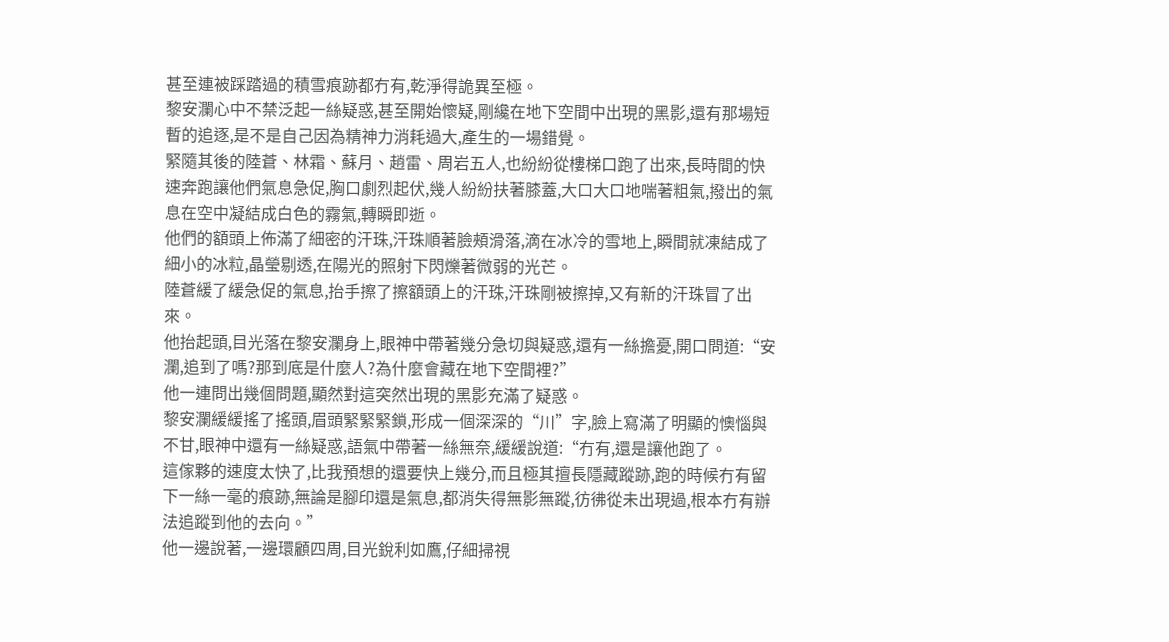甚至連被踩踏過的積雪痕跡都冇有,乾淨得詭異至極。
黎安瀾心中不禁泛起一絲疑惑,甚至開始懷疑,剛纔在地下空間中出現的黑影,還有那場短暫的追逐,是不是自己因為精神力消耗過大,產生的一場錯覺。
緊隨其後的陸蒼、林霜、蘇月、趙雷、周岩五人,也紛紛從樓梯口跑了出來,長時間的快速奔跑讓他們氣息急促,胸口劇烈起伏,幾人紛紛扶著膝蓋,大口大口地喘著粗氣,撥出的氣息在空中凝結成白色的霧氣,轉瞬即逝。
他們的額頭上佈滿了細密的汗珠,汗珠順著臉頰滑落,滴在冰冷的雪地上,瞬間就凍結成了細小的冰粒,晶瑩剔透,在陽光的照射下閃爍著微弱的光芒。
陸蒼緩了緩急促的氣息,抬手擦了擦額頭上的汗珠,汗珠剛被擦掉,又有新的汗珠冒了出來。
他抬起頭,目光落在黎安瀾身上,眼神中帶著幾分急切與疑惑,還有一絲擔憂,開口問道:“安瀾,追到了嗎?那到底是什麼人?為什麼會藏在地下空間裡?”
他一連問出幾個問題,顯然對這突然出現的黑影充滿了疑惑。
黎安瀾緩緩搖了搖頭,眉頭緊緊緊鎖,形成一個深深的“川”字,臉上寫滿了明顯的懊惱與不甘,眼神中還有一絲疑惑,語氣中帶著一絲無奈,緩緩說道:“冇有,還是讓他跑了。
這傢夥的速度太快了,比我預想的還要快上幾分,而且極其擅長隱藏蹤跡,跑的時候冇有留下一絲一毫的痕跡,無論是腳印還是氣息,都消失得無影無蹤,彷彿從未出現過,根本冇有辦法追蹤到他的去向。”
他一邊說著,一邊環顧四周,目光銳利如鷹,仔細掃視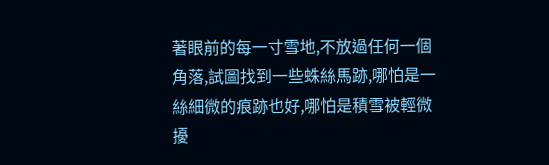著眼前的每一寸雪地,不放過任何一個角落,試圖找到一些蛛絲馬跡,哪怕是一絲細微的痕跡也好,哪怕是積雪被輕微擾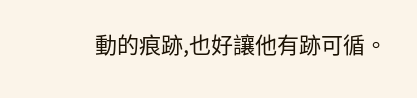動的痕跡,也好讓他有跡可循。